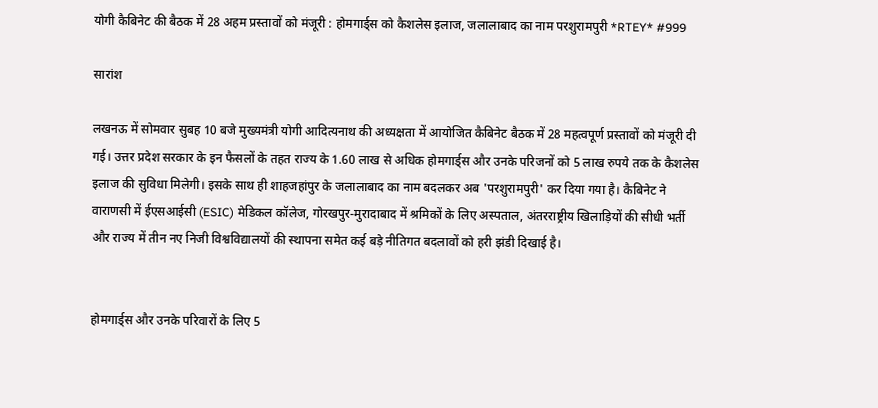योगी कैबिनेट की बैठक में 28 अहम प्रस्तावों को मंजूरी : होमगार्ड्स को कैशलेस इलाज, जलालाबाद का नाम परशुरामपुरी *RTEY* #999

सारांश

लखनऊ में सोमवार सुबह 10 बजे मुख्यमंत्री योगी आदित्यनाथ की अध्यक्षता में आयोजित कैबिनेट बैठक में 28 महत्वपूर्ण प्रस्तावों को मंजूरी दी गई। उत्तर प्रदेश सरकार के इन फैसलों के तहत राज्य के 1.60 लाख से अधिक होमगार्ड्स और उनके परिजनों को 5 लाख रुपये तक के कैशलेस इलाज की सुविधा मिलेगी। इसके साथ ही शाहजहांपुर के जलालाबाद का नाम बदलकर अब 'परशुरामपुरी' कर दिया गया है। कैबिनेट ने वाराणसी में ईएसआईसी (ESIC) मेडिकल कॉलेज, गोरखपुर-मुरादाबाद में श्रमिकों के लिए अस्पताल, अंतरराष्ट्रीय खिलाड़ियों की सीधी भर्ती और राज्य में तीन नए निजी विश्वविद्यालयों की स्थापना समेत कई बड़े नीतिगत बदलावों को हरी झंडी दिखाई है।


होमगार्ड्स और उनके परिवारों के लिए 5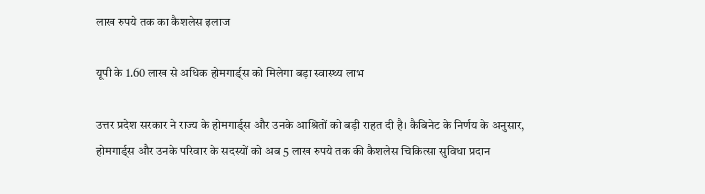लाख रुपये तक का कैशलेस इलाज

यूपी के 1.60 लाख से अधिक होमगार्ड्स को मिलेगा बड़ा स्वास्थ्य लाभ

उत्तर प्रदेश सरकार ने राज्य के होमगार्ड्स और उनके आश्रितों को बड़ी राहत दी है। कैबिनेट के निर्णय के अनुसार, होमगार्ड्स और उनके परिवार के सदस्यों को अब 5 लाख रुपये तक की कैशलेस चिकित्सा सुविधा प्रदान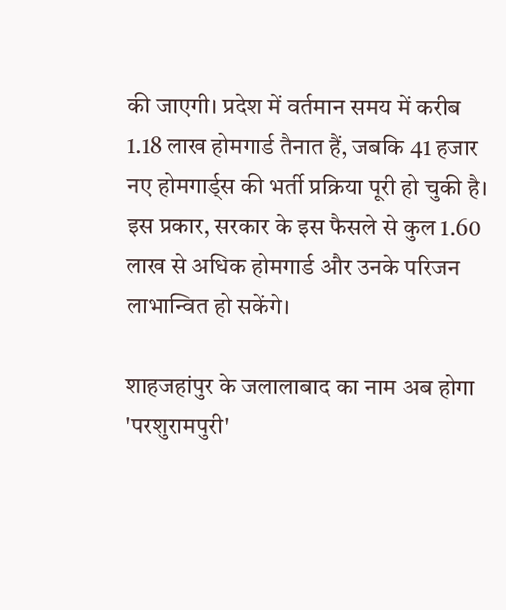की जाएगी। प्रदेश में वर्तमान समय में करीब 1.18 लाख होमगार्ड तैनात हैं, जबकि 41 हजार नए होमगार्ड्स की भर्ती प्रक्रिया पूरी हो चुकी है। इस प्रकार, सरकार के इस फैसले से कुल 1.60 लाख से अधिक होमगार्ड और उनके परिजन लाभान्वित हो सकेंगे।

शाहजहांपुर के जलालाबाद का नाम अब होगा 'परशुरामपुरी'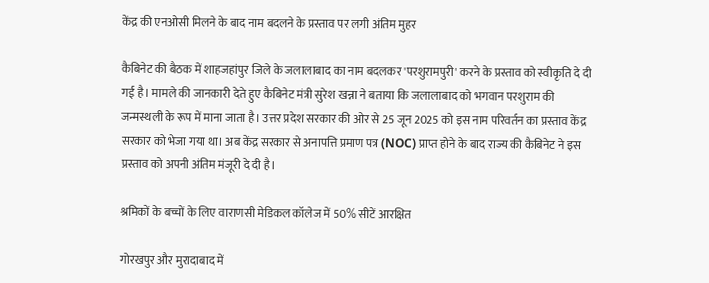केंद्र की एनओसी मिलने के बाद नाम बदलने के प्रस्ताव पर लगी अंतिम मुहर

कैबिनेट की बैठक में शाहजहांपुर जिले के जलालाबाद का नाम बदलकर 'परशुरामपुरी' करने के प्रस्ताव को स्वीकृति दे दी गई है। मामले की जानकारी देते हुए कैबिनेट मंत्री सुरेश खन्ना ने बताया कि जलालाबाद को भगवान परशुराम की जन्मस्थली के रूप में माना जाता है। उत्तर प्रदेश सरकार की ओर से 25 जून 2025 को इस नाम परिवर्तन का प्रस्ताव केंद्र सरकार को भेजा गया था। अब केंद्र सरकार से अनापत्ति प्रमाण पत्र (NOC) प्राप्त होने के बाद राज्य की कैबिनेट ने इस प्रस्ताव को अपनी अंतिम मंजूरी दे दी है।

श्रमिकों के बच्चों के लिए वाराणसी मेडिकल कॉलेज में 50% सीटें आरक्षित

गोरखपुर और मुरादाबाद में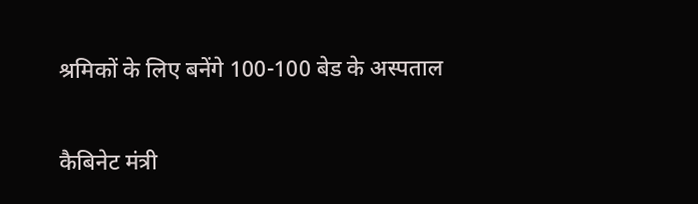श्रमिकों के लिए बनेंगे 100-100 बेड के अस्पताल

कैबिनेट मंत्री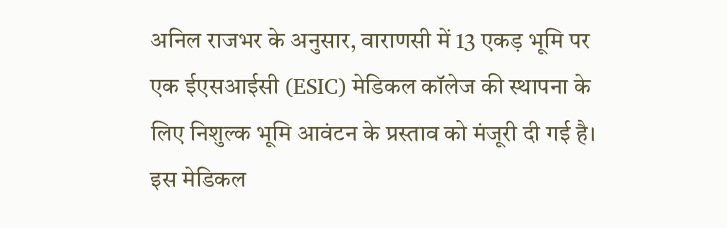अनिल राजभर के अनुसार, वाराणसी में 13 एकड़ भूमि पर एक ईएसआईसी (ESIC) मेडिकल कॉलेज की स्थापना के लिए निशुल्क भूमि आवंटन के प्रस्ताव को मंजूरी दी गई है। इस मेडिकल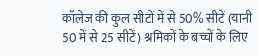कॉलेज की कुल सीटों में से 50% सीटें (यानी 50 में से 25 सीटें) श्रमिकों के बच्चों के लिए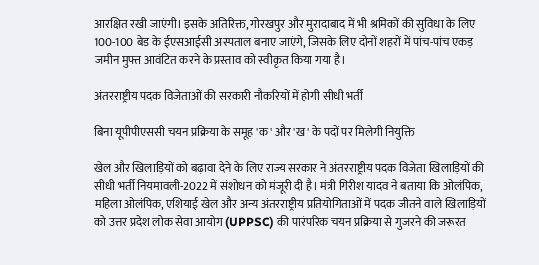आरक्षित रखी जाएंगी। इसके अतिरिक्त, गोरखपुर और मुरादाबाद में भी श्रमिकों की सुविधा के लिए 100-100 बेड के ईएसआईसी अस्पताल बनाए जाएंगे, जिसके लिए दोनों शहरों में पांच-पांच एकड़ जमीन मुफ्त आवंटित करने के प्रस्ताव को स्वीकृत किया गया है।

अंतरराष्ट्रीय पदक विजेताओं की सरकारी नौकरियों में होगी सीधी भर्ती

बिना यूपीपीएससी चयन प्रक्रिया के समूह 'क' और 'ख' के पदों पर मिलेगी नियुक्ति

खेल और खिलाड़ियों को बढ़ावा देने के लिए राज्य सरकार ने अंतरराष्ट्रीय पदक विजेता खिलाड़ियों की सीधी भर्ती नियमावली-2022 में संशोधन को मंजूरी दी है। मंत्री गिरीश यादव ने बताया कि ओलंपिक, महिला ओलंपिक, एशियाई खेल और अन्य अंतरराष्ट्रीय प्रतियोगिताओं में पदक जीतने वाले खिलाड़ियों को उत्तर प्रदेश लोक सेवा आयोग (UPPSC) की पारंपरिक चयन प्रक्रिया से गुजरने की जरूरत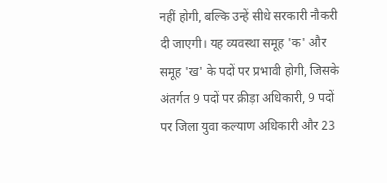नहीं होगी, बल्कि उन्हें सीधे सरकारी नौकरी दी जाएगी। यह व्यवस्था समूह 'क' और समूह 'ख' के पदों पर प्रभावी होगी, जिसके अंतर्गत 9 पदों पर क्रीड़ा अधिकारी, 9 पदों पर जिला युवा कल्याण अधिकारी और 23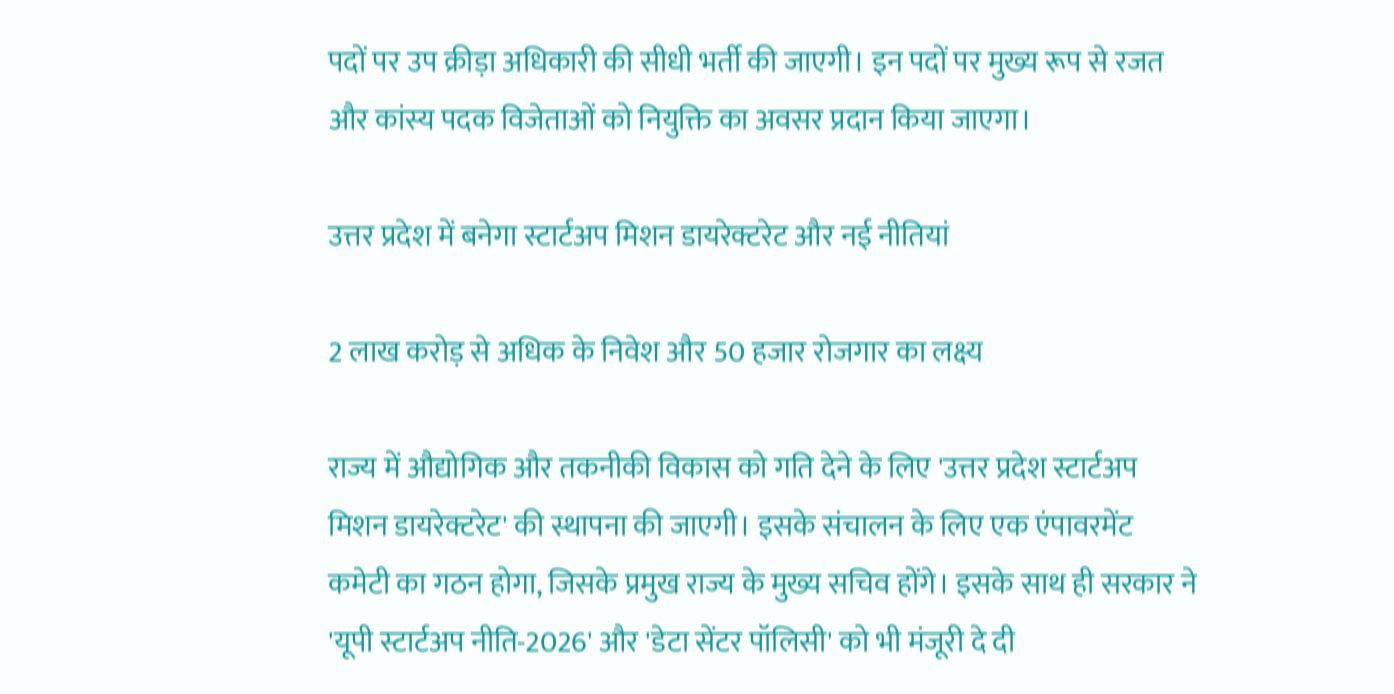पदों पर उप क्रीड़ा अधिकारी की सीधी भर्ती की जाएगी। इन पदों पर मुख्य रूप से रजत और कांस्य पदक विजेताओं को नियुक्ति का अवसर प्रदान किया जाएगा।

उत्तर प्रदेश में बनेगा स्टार्टअप मिशन डायरेक्टरेट और नई नीतियां

2 लाख करोड़ से अधिक के निवेश और 50 हजार रोजगार का लक्ष्य

राज्य में औद्योगिक और तकनीकी विकास को गति देने के लिए 'उत्तर प्रदेश स्टार्टअप मिशन डायरेक्टरेट' की स्थापना की जाएगी। इसके संचालन के लिए एक एंपावरमेंट कमेटी का गठन होगा, जिसके प्रमुख राज्य के मुख्य सचिव होंगे। इसके साथ ही सरकार ने 'यूपी स्टार्टअप नीति-2026' और 'डेटा सेंटर पॉलिसी' को भी मंजूरी दे दी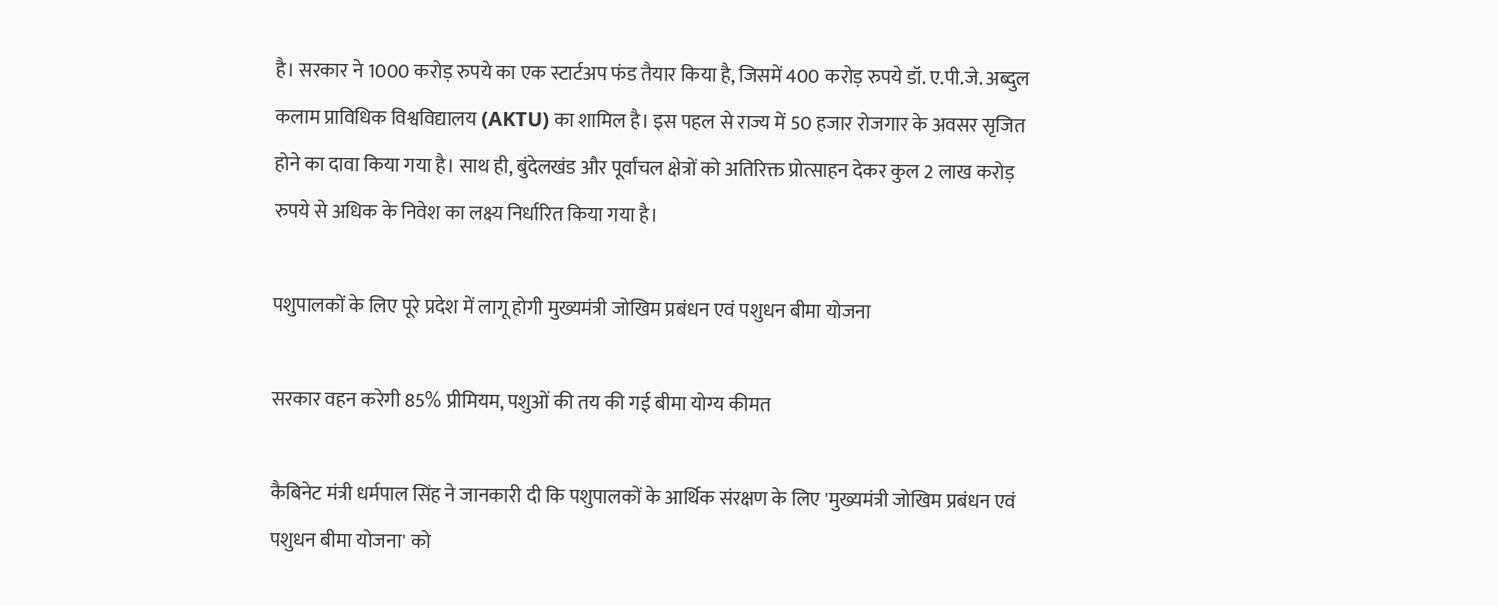है। सरकार ने 1000 करोड़ रुपये का एक स्टार्टअप फंड तैयार किया है, जिसमें 400 करोड़ रुपये डॉ. ए.पी.जे. अब्दुल कलाम प्राविधिक विश्वविद्यालय (AKTU) का शामिल है। इस पहल से राज्य में 50 हजार रोजगार के अवसर सृजित होने का दावा किया गया है। साथ ही, बुंदेलखंड और पूर्वांचल क्षेत्रों को अतिरिक्त प्रोत्साहन देकर कुल 2 लाख करोड़ रुपये से अधिक के निवेश का लक्ष्य निर्धारित किया गया है।

पशुपालकों के लिए पूरे प्रदेश में लागू होगी मुख्यमंत्री जोखिम प्रबंधन एवं पशुधन बीमा योजना

सरकार वहन करेगी 85% प्रीमियम, पशुओं की तय की गई बीमा योग्य कीमत

कैबिनेट मंत्री धर्मपाल सिंह ने जानकारी दी कि पशुपालकों के आर्थिक संरक्षण के लिए 'मुख्यमंत्री जोखिम प्रबंधन एवं पशुधन बीमा योजना' को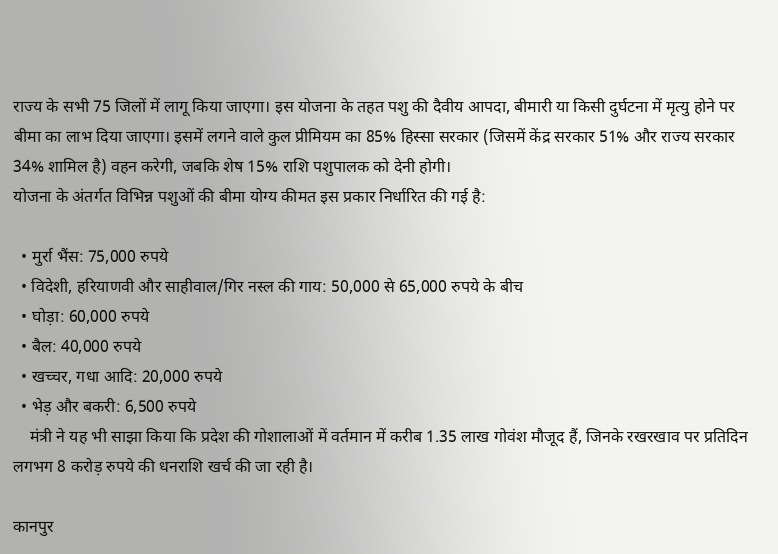राज्य के सभी 75 जिलों में लागू किया जाएगा। इस योजना के तहत पशु की दैवीय आपदा, बीमारी या किसी दुर्घटना में मृत्यु होने पर बीमा का लाभ दिया जाएगा। इसमें लगने वाले कुल प्रीमियम का 85% हिस्सा सरकार (जिसमें केंद्र सरकार 51% और राज्य सरकार 34% शामिल है) वहन करेगी, जबकि शेष 15% राशि पशुपालक को देनी होगी।
योजना के अंतर्गत विभिन्न पशुओं की बीमा योग्य कीमत इस प्रकार निर्धारित की गई है:

  • मुर्रा भैंस: 75,000 रुपये
  • विदेशी, हरियाणवी और साहीवाल/गिर नस्ल की गाय: 50,000 से 65,000 रुपये के बीच
  • घोड़ा: 60,000 रुपये
  • बैल: 40,000 रुपये
  • खच्चर, गधा आदि: 20,000 रुपये
  • भेड़ और बकरी: 6,500 रुपये
    मंत्री ने यह भी साझा किया कि प्रदेश की गोशालाओं में वर्तमान में करीब 1.35 लाख गोवंश मौजूद हैं, जिनके रखरखाव पर प्रतिदिन लगभग 8 करोड़ रुपये की धनराशि खर्च की जा रही है।

कानपुर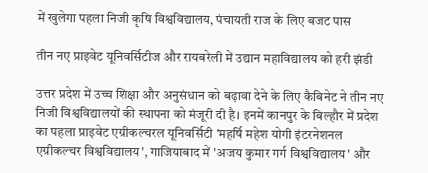में खुलेगा पहला निजी कृषि विश्वविद्यालय, पंचायती राज के लिए बजट पास

तीन नए प्राइवेट यूनिवर्सिटीज और रायबरेली में उद्यान महाविद्यालय को हरी झंडी

उत्तर प्रदेश में उच्च शिक्षा और अनुसंधान को बढ़ावा देने के लिए कैबिनेट ने तीन नए निजी विश्वविद्यालयों की स्थापना को मंजूरी दी है। इनमें कानपुर के बिल्हौर में प्रदेश का पहला प्राइवेट एग्रीकल्चरल यूनिवर्सिटी 'महर्षि महेश योगी इंटरनेशनल एग्रीकल्चर विश्वविद्यालय', गाजियाबाद में 'अजय कुमार गर्ग विश्वविद्यालय' और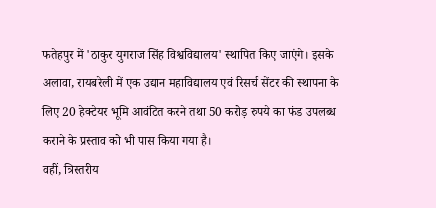फतेहपुर में 'ठाकुर युगराज सिंह विश्वविद्यालय' स्थापित किए जाएंगे। इसके अलावा, रायबरेली में एक उद्यान महाविद्यालय एवं रिसर्च सेंटर की स्थापना के लिए 20 हेक्टेयर भूमि आवंटित करने तथा 50 करोड़ रुपये का फंड उपलब्ध कराने के प्रस्ताव को भी पास किया गया है।
वहीं, त्रिस्तरीय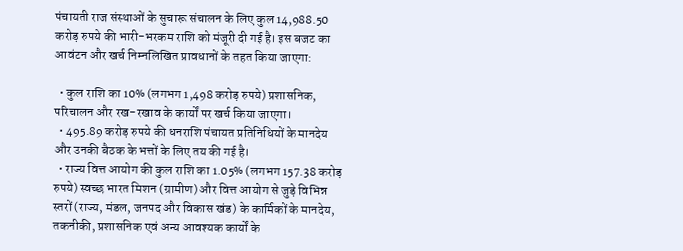पंचायती राज संस्थाओं के सुचारू संचालन के लिए कुल 14,988.50 करोड़ रुपये की भारी-भरकम राशि को मंजूरी दी गई है। इस बजट का आवंटन और खर्च निम्नलिखित प्रावधानों के तहत किया जाएगा:

  • कुल राशि का 10% (लगभग 1,498 करोड़ रुपये) प्रशासनिक, परिचालन और रख-रखाव के कार्यों पर खर्च किया जाएगा।
  • 495.89 करोड़ रुपये की धनराशि पंचायत प्रतिनिधियों के मानदेय और उनकी बैठक के भत्तों के लिए तय की गई है।
  • राज्य वित्त आयोग की कुल राशि का 1.05% (लगभग 157.38 करोड़ रुपये) स्वच्छ भारत मिशन (ग्रामीण) और वित्त आयोग से जुड़े विभिन्न स्तरों (राज्य, मंडल, जनपद और विकास खंड) के कार्मिकों के मानदेय, तकनीकी, प्रशासनिक एवं अन्य आवश्यक कार्यों के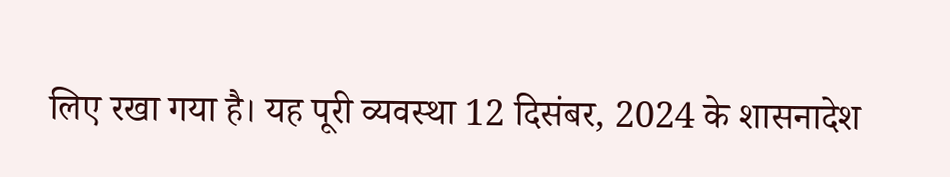लिए रखा गया है। यह पूरी व्यवस्था 12 दिसंबर, 2024 के शासनादेश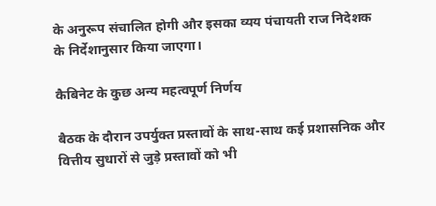के अनुरूप संचालित होगी और इसका व्यय पंचायती राज निदेशक के निर्देशानुसार किया जाएगा।

कैबिनेट के कुछ अन्य महत्वपूर्ण निर्णय

बैठक के दौरान उपर्युक्त प्रस्तावों के साथ-साथ कई प्रशासनिक और वित्तीय सुधारों से जुड़े प्रस्तावों को भी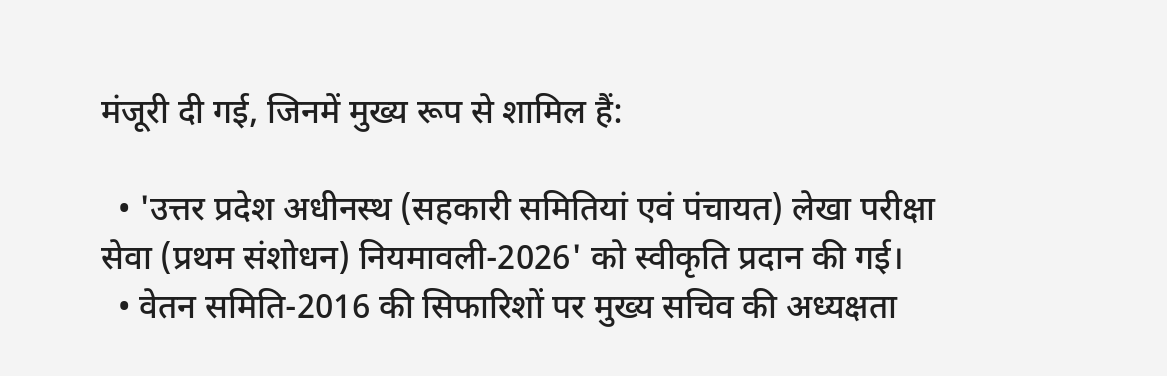मंजूरी दी गई, जिनमें मुख्य रूप से शामिल हैं:

  • 'उत्तर प्रदेश अधीनस्थ (सहकारी समितियां एवं पंचायत) लेखा परीक्षा सेवा (प्रथम संशोधन) नियमावली-2026' को स्वीकृति प्रदान की गई।
  • वेतन समिति-2016 की सिफारिशों पर मुख्य सचिव की अध्यक्षता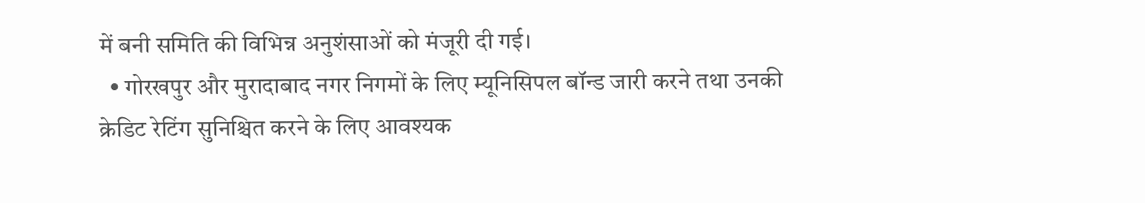में बनी समिति की विभिन्न अनुशंसाओं को मंजूरी दी गई।
  • गोरखपुर और मुरादाबाद नगर निगमों के लिए म्यूनिसिपल बॉन्ड जारी करने तथा उनकी क्रेडिट रेटिंग सुनिश्चित करने के लिए आवश्यक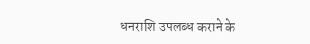धनराशि उपलब्ध कराने के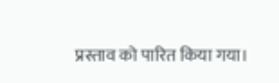प्रस्ताव को पारित किया गया।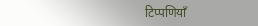टिप्पणियाँ